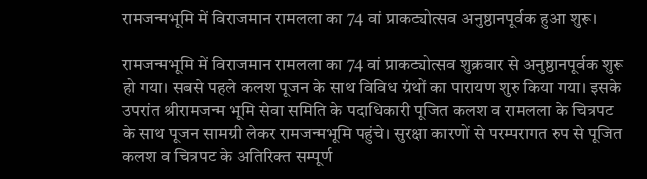रामजन्मभूमि में विराजमान रामलला का 74 वां प्राकट्योत्सव अनुष्ठानपूर्वक हुआ शुरू।

रामजन्मभूमि में विराजमान रामलला का 74 वां प्राकट्योत्सव शुक्रवार से अनुष्ठानपूर्वक शुरू हो गया। सबसे पहले कलश पूजन के साथ विविध ग्रंथों का पारायण शुरु किया गया। इसके उपरांत श्रीरामजन्म भूमि सेवा समिति के पदाधिकारी पूजित कलश व रामलला के चित्रपट के साथ पूजन सामग्री लेकर रामजन्मभूमि पहुंचे। सुरक्षा कारणों से परम्परागत रुप से पूजित कलश व चित्रपट के अतिरिक्त सम्पूर्ण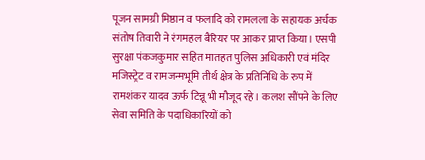पूजन सामग्री मिष्ठान व फलादि को रामलला के सहायक अर्चक संतोष तिवारी ने रंगमहल बैरियर पर आकर प्राप्त किया। एसपी सुरक्षा पंकजकुमार सहित मातहत पुलिस अधिकारी एवं मंदिर मजिस्ट्रेट व रामजन्मभूमि तीर्थ क्षेत्र के प्रतिनिधि के रुप में रामशंकर यादव ऊर्फ टिन्नू भी मौजूद रहे। कलश सौंपने के लिए सेवा समिति के पदाधिकारियों को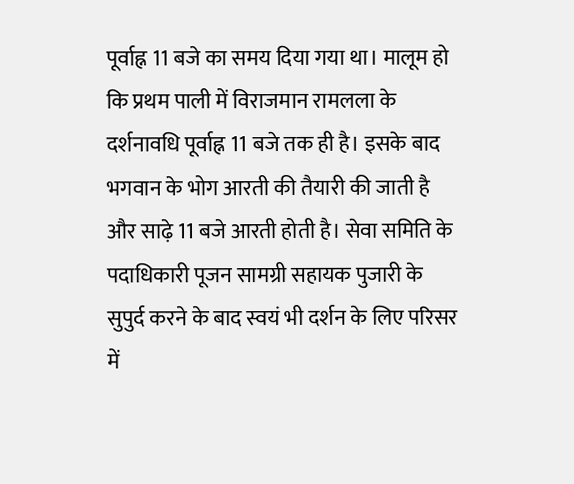पूर्वाह्न 11 बजे का समय दिया गया था। मालूम हो कि प्रथम पाली में विराजमान रामलला के दर्शनावधि पूर्वाह्न 11 बजे तक ही है। इसके बाद भगवान के भोग आरती की तैयारी की जाती है और साढ़े 11 बजे आरती होती है। सेवा समिति के पदाधिकारी पूजन सामग्री सहायक पुजारी के सुपुर्द करने के बाद स्वयं भी दर्शन के लिए परिसर में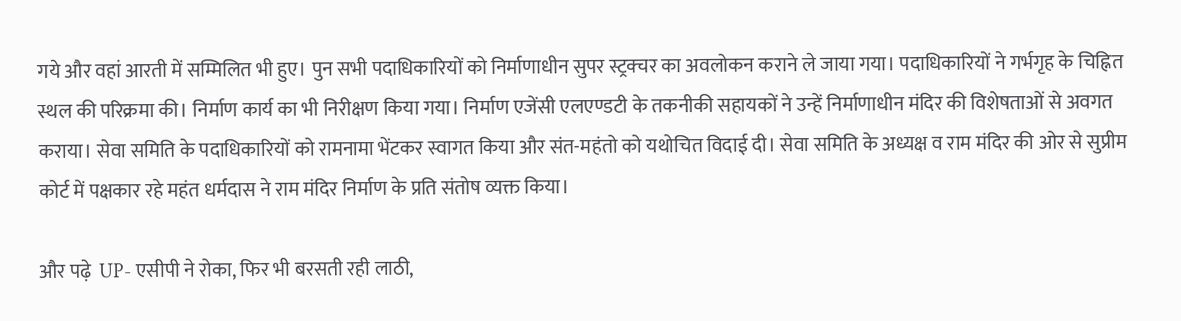गये और वहां आरती में सम्मिलित भी हुए। पुन सभी पदाधिकारियों को निर्माणाधीन सुपर स्ट्रक्चर का अवलोकन कराने ले जाया गया। पदाधिकारियों ने गर्भगृह के चिह्नित स्थल की परिक्रमा की। निर्माण कार्य का भी निरीक्षण किया गया। निर्माण एजेंसी एलएण्डटी के तकनीकी सहायकों ने उन्हें निर्माणाधीन मंदिर की विशेषताओं से अवगत कराया। सेवा समिति के पदाधिकारियों को रामनामा भेंटकर स्वागत किया और संत-महंतो को यथोचित विदाई दी। सेवा समिति के अध्यक्ष व राम मंदिर की ओर से सुप्रीम कोर्ट में पक्षकार रहे महंत धर्मदास ने राम मंदिर निर्माण के प्रति संतोष व्यक्त किया।

और पढ़े  UP- एसीपी ने रोका, फिर भी बरसती रही लाठी,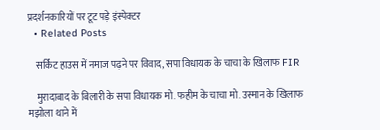प्रदर्शनकारियों पर टूट पड़े इंस्पेक्टर
  • Related Posts

    सर्किट हाउस में नमाज पढ़ने पर विवाद, सपा विधायक के चाचा के खिलाफ FIR

    मुरादाबाद के बिलारी के सपा विधायक मो. फहीम के चाचा मो. उस्मान के खिलाफ मझोला थाने में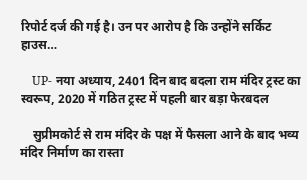रिपोर्ट दर्ज की गई है। उन पर आरोप है कि उन्होंने सर्किट हाउस…

    UP- नया अध्याय, 2401 दिन बाद बदला राम मंदिर ट्रस्ट का स्वरूप, 2020 में गठित ट्रस्ट में पहली बार बड़ा फेरबदल

    सुप्रीमकोर्ट से राम मंदिर के पक्ष में फैसला आने के बाद भव्य मंदिर निर्माण का रास्ता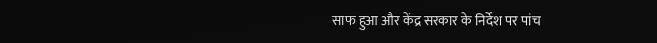साफ हुआ और केंद्र सरकार के निर्देश पर पांच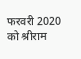फरवरी 2020 को श्रीराम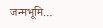जन्मभूमि…